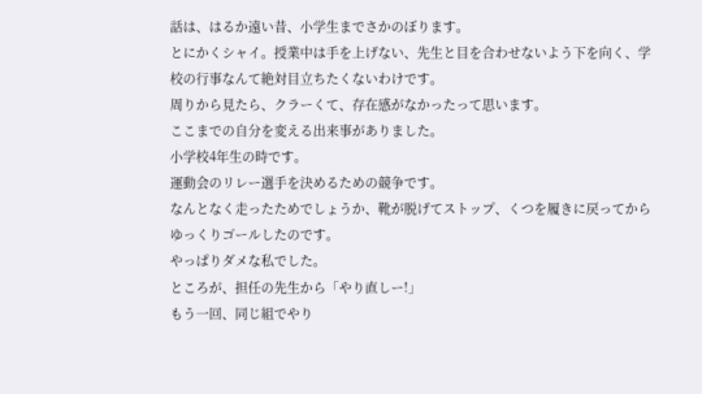話は、はるか遠い昔、小学生までさかのぼります。
とにかくシャイ。授業中は手を上げない、先生と目を合わせないよう下を向く、学校の行事なんて絶対目立ちたくないわけです。
周りから見たら、クラーくて、存在感がなかったって思います。
ここまでの自分を変える出来事がありました。
小学校4年生の時です。
運動会のリレー選手を決めるための競争です。
なんとなく走ったためでしょうか、靴が脱げてストップ、くつを履きに戻ってからゆっくりゴールしたのです。
やっぱりダメな私でした。
ところが、担任の先生から「やり直しー!」
もう一回、同じ組でやり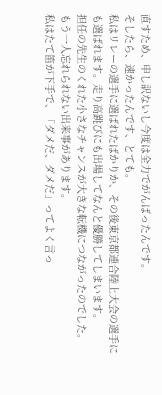直すため、申し訳ないし今度は全力でがんばったんです。
そしたら、速かったんです、とても。
私はリレーの選手に選ばれたばかりか、その後東京都連合陸上大会の選手にも選ばれます。走り高跳びにも出場してなんと優勝してしまいます。
担任の先生のくれた小さなチャンスが大きな転機につながったのでした。
もう一人忘れられない出来事があります。
私はたて笛が下手で、「ダメだ、ダメだ」ってよく言っ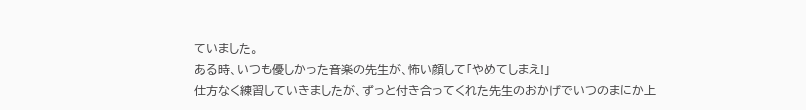ていました。
ある時、いつも優しかった音楽の先生が、怖い顔して「やめてしまえ!」
仕方なく練習していきましたが、ずっと付き合ってくれた先生のおかげでいつのまにか上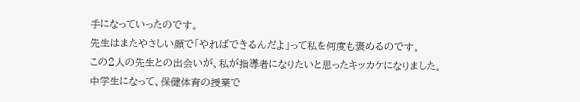手になっていったのです。
先生はまたやさしい顔で「やればできるんだよ」って私を何度も褒めるのです。
この2人の先生との出会いが、私が指導者になりたいと思ったキッカケになりました。
中学生になって、保健体育の授業で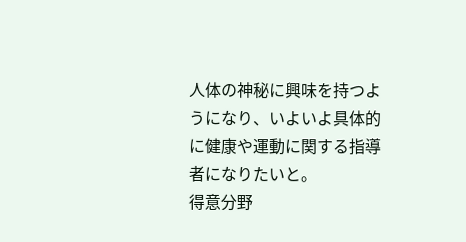人体の神秘に興味を持つようになり、いよいよ具体的に健康や運動に関する指導者になりたいと。
得意分野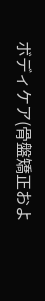ボディケア(骨盤矯正およ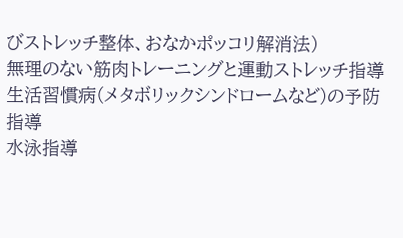びストレッチ整体、おなかポッコリ解消法)
無理のない筋肉トレーニングと運動ストレッチ指導
生活習慣病(メタボリックシンドロームなど)の予防指導
水泳指導